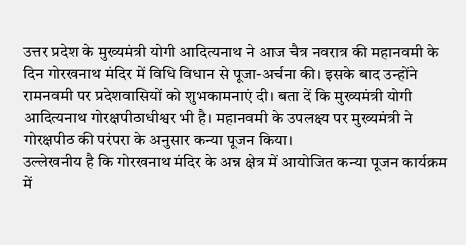उत्तर प्रदेश के मुख्यमंत्री योगी आदित्यनाथ ने आज चैत्र नवरात्र की महानवमी के दिन गोरखनाथ मंदिर में विधि विधान से पूजा-अर्चना की। इसके बाद उन्होंने रामनवमी पर प्रदेशवासियों को शुभकामनाएं दी। बता दें कि मुख्यमंत्री योगी आदित्यनाथ गोरक्षपीठाधीश्वर भी है। महानवमी के उपलक्ष्य पर मुख्यमंत्री ने गोरक्षपीठ की परंपरा के अनुसार कन्या पूजन किया।
उल्लेखनीय है कि गोरखनाथ मंदिर के अन्न क्षेत्र में आयोजित कन्या पूजन कार्यक्रम में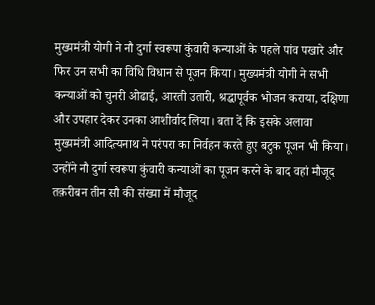मुख्यमंत्री योगी ने नौ दुर्गा स्वरूपा कुंवारी कन्याओं के पहले पांव पखारे और फिर उन सभी का विधि विधान से पूजन किया। मुख्यमंत्री योगी ने सभी कन्याओं को चुनरी ओढाई, आरती उतारी, श्रद्धापूर्वक भोजन कराया, दक्षिणा और उपहार देकर उनका आशीर्वाद लिया। बता दें कि इसके अलावा मुख्यमंत्री आदित्यनाथ ने परंपरा का निर्वहन करते हुए बटुक पूजन भी किया।
उन्होंने नौ दुर्गा स्वरूपा कुंवारी कन्याओं का पूजन करने के बाद वहां मौजूद तक़रीबन तीन सौ की संख्या में मौजूद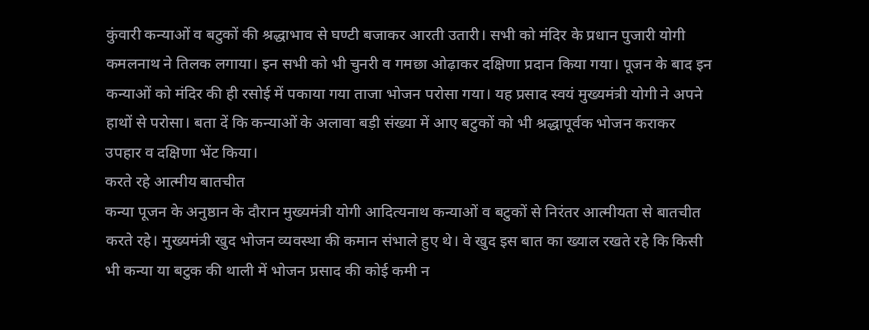कुंवारी कन्याओं व बटुकों की श्रद्धाभाव से घण्टी बजाकर आरती उतारी। सभी को मंदिर के प्रधान पुजारी योगी कमलनाथ ने तिलक लगाया। इन सभी को भी चुनरी व गमछा ओढ़ाकर दक्षिणा प्रदान किया गया। पूजन के बाद इन कन्याओं को मंदिर की ही रसोई में पकाया गया ताजा भोजन परोसा गया। यह प्रसाद स्वयं मुख्यमंत्री योगी ने अपने हाथों से परोसा। बता दें कि कन्याओं के अलावा बड़ी संख्या में आए बटुकों को भी श्रद्धापूर्वक भोजन कराकर उपहार व दक्षिणा भेंट किया।
करते रहे आत्मीय बातचीत
कन्या पूजन के अनुष्ठान के दौरान मुख्यमंत्री योगी आदित्यनाथ कन्याओं व बटुकों से निरंतर आत्मीयता से बातचीत करते रहे। मुख्यमंत्री खुद भोजन व्यवस्था की कमान संभाले हुए थे। वे खुद इस बात का ख्याल रखते रहे कि किसी भी कन्या या बटुक की थाली में भोजन प्रसाद की कोई कमी न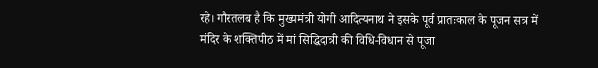रहे। गौरतलब है कि मुख्यमंत्री योगी आदित्यनाथ ने इसके पूर्व प्रातःकाल के पूजन सत्र में मंदिर के शक्तिपीठ में मां सिद्धिदात्री की विधि-विधान से पूजा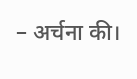– अर्चना की।